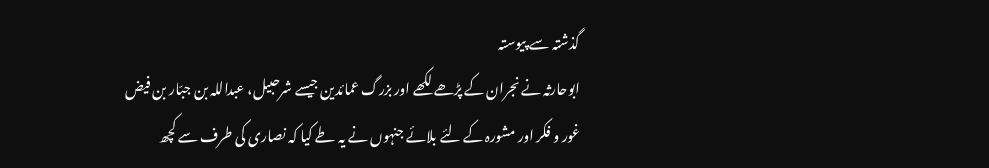گذشتہ سے پیوستہ
ابوحارثہ نے نجران کے پڑھے لکھے اور بزرگ عمائدین جیسے شرحبیل، عبداللہ بن جبّار بن فیض غور و فکر اور مشورہ کے لئے بلائے جنہوں نے یہ طے کیا کہ نصاری کی طرف سے کچھ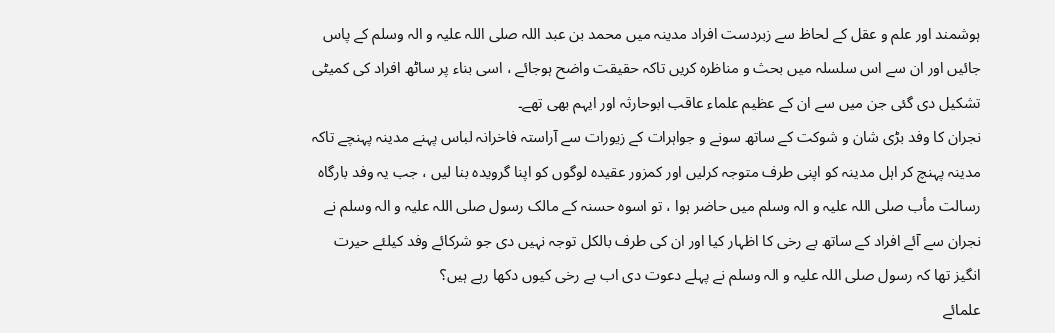ہوشمند اور علم و عقل کے لحاظ سے زبردست افراد مدینہ میں محمد بن عبد اللہ صلی اللہ علیہ و الہ وسلم کے پاس جائیں اور ان سے اس سلسلہ میں بحث و مناظرہ کریں تاکہ حقیقت واضح ہوجائے ، اسی بناء پر ساٹھ افراد کی کمیٹی تشکیل دی گئی جن میں سے ان کے عظیم علماء عاقب ابوحارثہ اور ایہم بھی تھے۔
نجران کا وفد بڑی شان و شوکت کے ساتھ سونے و جواہرات کے زیورات سے آراستہ فاخرانہ لباس پہنے مدینہ پہنچے تاکہ مدینہ پہنچ کر اہل مدینہ کو اپنی طرف متوجہ کرلیں اور کمزور عقیدہ لوگوں کو اپنا گرویدہ بنا لیں ، جب یہ وفد بارگاہ رسالت مأب صلی اللہ علیہ و الہ وسلم میں حاضر ہوا ، تو اسوہ حسنہ کے مالک رسول صلی اللہ علیہ و الہ وسلم نے نجران سے آئے افراد کے ساتھ بے رخی کا اظہار کیا اور ان کی طرف بالکل توجہ نہیں دی جو شرکائے وفد کیلئے حیرت انگیز تھا کہ رسول صلی اللہ علیہ و الہ وسلم نے پہلے دعوت دی اب بے رخی کیوں دکھا رہے ہیں؟
علمائے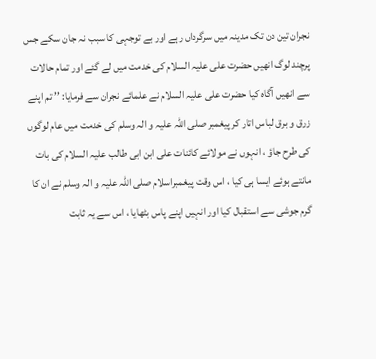نجران تین دن تک مدینہ میں سرگرداں رہے اور بے توجہی کا سبب نہ جان سکے جس پرچند لوگ انھیں حضرت علی علیہ السلام کی خدمت میں لے گئے اور تمام حالات سے انھیں آگاہ کیا حضرت علی علیہ السلام نے علمائے نجران سے فرمایا: ’’ تم اپنے زرق و برق لباس اتار کر پیغمبر صلی اللہ علیہ و الہ وسلم کی خدمت میں عام لوگوں کی طرح جاؤ ، انہوں نے مولائے کائنات علی ابن ابی طالب علیہ السلام کی بات مانتے ہوئے ایسا ہی کیا ، اس وقت پیغمبراسلام صلی اللہ علیہ و الہ وسلم نے ان کا گرم جوشی سے استقبال کیا اور انہیں اپنے پاس بٹھایا ، اس سے یہ ثابت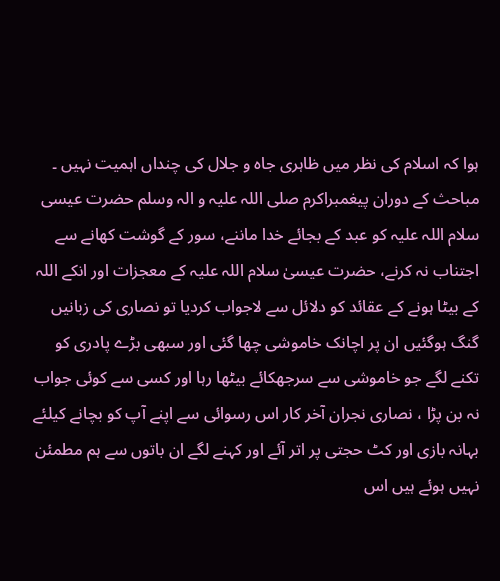ہوا کہ اسلام کی نظر میں ظاہری جاہ و جلال کی چنداں اہمیت نہیں ۔
مباحث کے دوران پیغمبراکرم صلی اللہ علیہ و الہ وسلم حضرت عیسی سلام اللہ علیہ کو عبد کے بجائے خدا ماننے، سور کے گوشت کھانے سے اجتناب نہ کرنے، حضرت عیسیٰ سلام اللہ علیہ کے معجزات اور انکے اللہ کے بیٹا ہونے کے عقائد کو دلائل سے لاجواب کردیا تو نصاری کی زبانیں گنگ ہوگئیں ان پر اچانک خاموشی چھا گئی اور سبھی بڑے پادری کو تکنے لگے جو خاموشی سے سرجھکائے بیٹھا رہا اور کسی سے کوئی جواب نہ بن پڑا ، نصاری نجران آخر کار اس رسوائی سے اپنے آپ کو بچانے کیلئے بہانہ بازی اور کٹ حجتی پر اتر آئے اور کہنے لگے ان باتوں سے ہم مطمئن نہیں ہوئے ہیں اس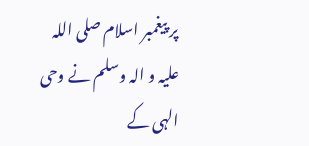پر پیغمبر اسلام صلی اللہ علیہ و الہ وسلم نے وحی الہی کے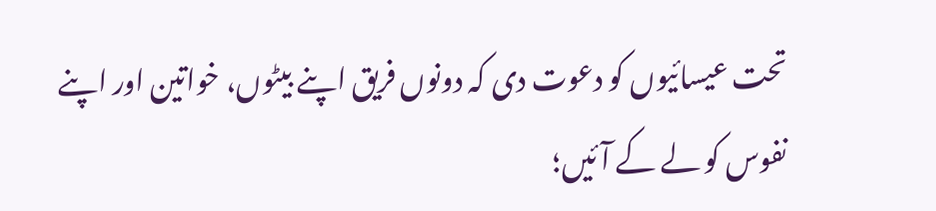تحت عیسائیوں کو دعوت دی کہ دونوں فریق اپنے بیٹوں، خواتین اور اپنے نفوس کو لے کے آئیں؛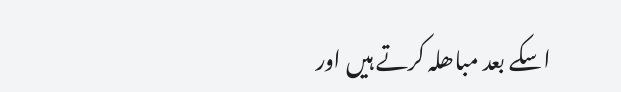اسکے بعد مباھلہ کرتے ہیں اور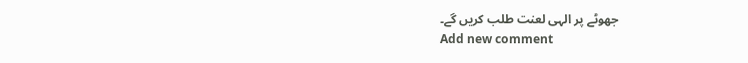جھوٹے پر الہی لعنت طلب کریں گے۔
Add new comment